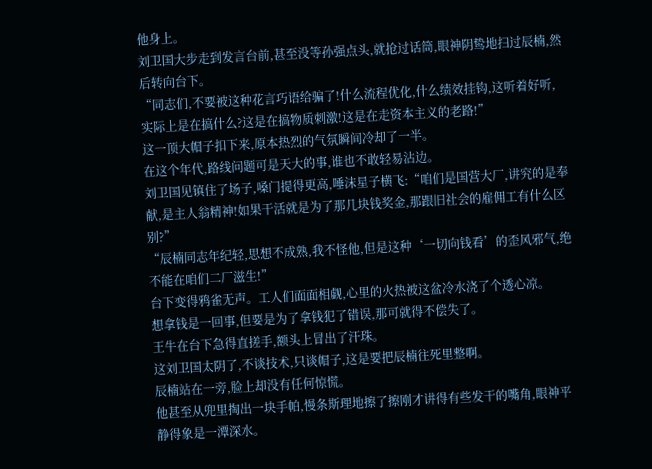他身上。
刘卫国大步走到发言台前,甚至没等孙强点头,就抢过话筒,眼神阴鸷地扫过辰楠,然后转向台下。
“同志们,不要被这种花言巧语给骗了!什么流程优化,什么绩效挂钩,这听着好听,实际上是在搞什么?这是在搞物质刺激!这是在走资本主义的老路!”
这一顶大帽子扣下来,原本热烈的气氛瞬间冷却了一半。
在这个年代,路线问题可是天大的事,谁也不敢轻易沾边。
刘卫国见镇住了场子,嗓门提得更高,唾沫星子横飞:“咱们是国营大厂,讲究的是奉献,是主人翁精神!如果干活就是为了那几块钱奖金,那跟旧社会的雇佣工有什么区别?”
“辰楠同志年纪轻,思想不成熟,我不怪他,但是这种‘一切向钱看’的歪风邪气,绝不能在咱们二厂滋生!”
台下变得鸦雀无声。工人们面面相觑,心里的火热被这盆冷水浇了个透心凉。
想拿钱是一回事,但要是为了拿钱犯了错误,那可就得不偿失了。
王牛在台下急得直搓手,额头上冒出了汗珠。
这刘卫国太阴了,不谈技术,只谈帽子,这是要把辰楠往死里整啊。
辰楠站在一旁,脸上却没有任何惊慌。
他甚至从兜里掏出一块手帕,慢条斯理地擦了擦刚才讲得有些发干的嘴角,眼神平静得象是一潭深水。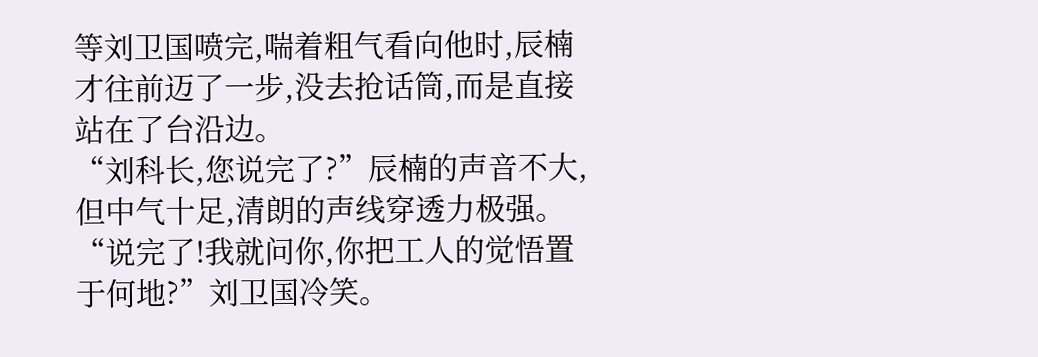等刘卫国喷完,喘着粗气看向他时,辰楠才往前迈了一步,没去抢话筒,而是直接站在了台沿边。
“刘科长,您说完了?”辰楠的声音不大,但中气十足,清朗的声线穿透力极强。
“说完了!我就问你,你把工人的觉悟置于何地?”刘卫国冷笑。